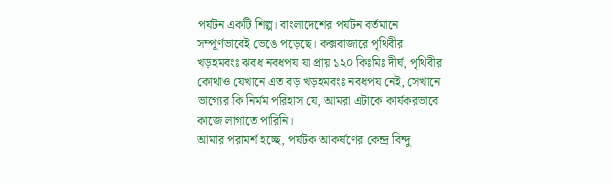পর্যটন একটি শিল্প। বাংলাদেশের পর্যটন বর্তমানে সম্পূর্ণভাবেই ভেঙে পড়েছে। কক্সবাজারে পৃথিবীর খড়হমবংঃ ঝবধ নবধপয যা প্রায় ১২০ কিঃমিঃ দীর্ঘ, পৃথিবীর কোথাও যেখানে এত বড় খড়হমবংঃ নবধপয নেই, সেখানে ভাগ্যের কি নির্মম পরিহাস যে, আমরা এটাকে কার্যকরভাবে কাজে লাগাতে পারিনি।
আমার পরামর্শ হচ্ছে, পর্যটক আকর্ষণের কেন্দ্র বিন্দু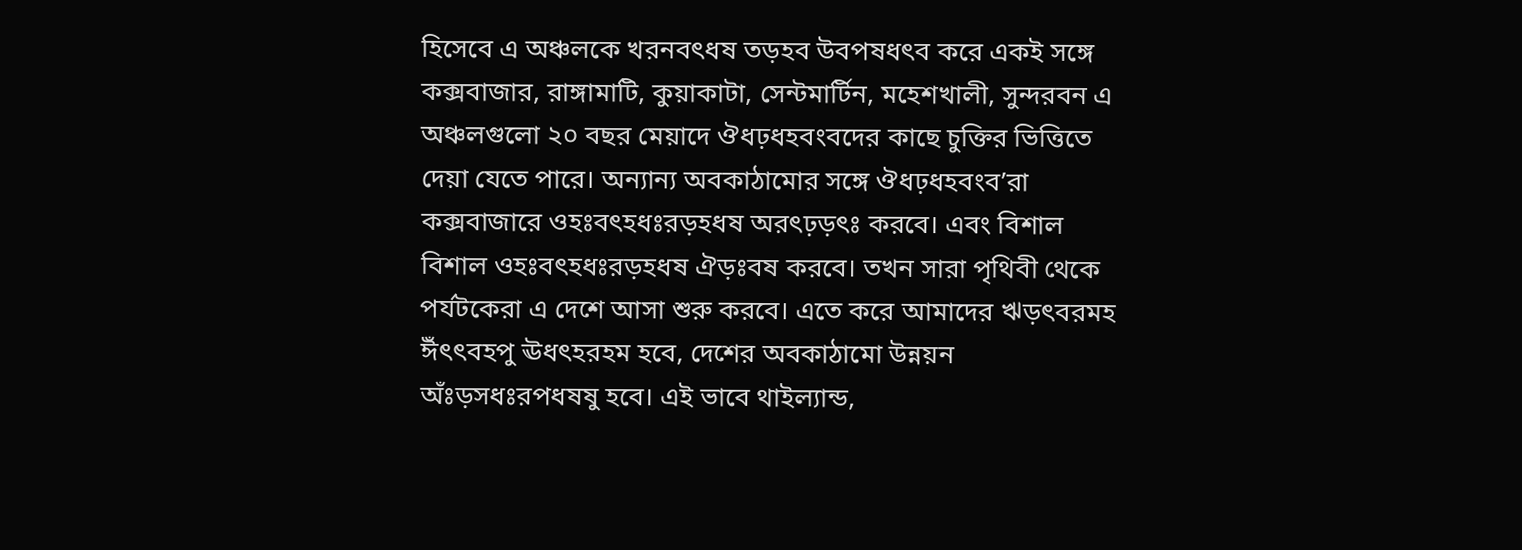হিসেবে এ অঞ্চলকে খরনবৎধষ তড়হব উবপষধৎব করে একই সঙ্গে কক্সবাজার, রাঙ্গামাটি, কুয়াকাটা, সেন্টমার্টিন, মহেশখালী, সুন্দরবন এ অঞ্চলগুলো ২০ বছর মেয়াদে ঔধঢ়ধহবংবদের কাছে চুক্তির ভিত্তিতে দেয়া যেতে পারে। অন্যান্য অবকাঠামোর সঙ্গে ঔধঢ়ধহবংব’রা কক্সবাজারে ওহঃবৎহধঃরড়হধষ অরৎঢ়ড়ৎঃ করবে। এবং বিশাল বিশাল ওহঃবৎহধঃরড়হধষ ঐড়ঃবষ করবে। তখন সারা পৃথিবী থেকে পর্যটকেরা এ দেশে আসা শুরু করবে। এতে করে আমাদের ঋড়ৎবরমহ ঈঁৎৎবহপু ঊধৎহরহম হবে, দেশের অবকাঠামো উন্নয়ন অঁঃড়সধঃরপধষষু হবে। এই ভাবে থাইল্যান্ড,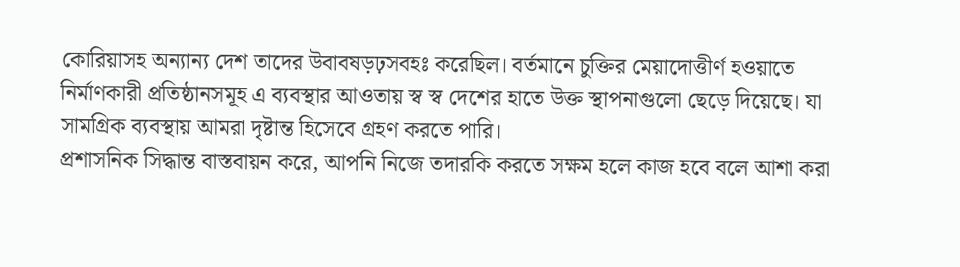কোরিয়াসহ অন্যান্য দেশ তাদের উবাবষড়ঢ়সবহঃ করেছিল। বর্তমানে চুক্তির মেয়াদোত্তীর্ণ হওয়াতে নির্মাণকারী প্রতিষ্ঠানসমূহ এ ব্যবস্থার আওতায় স্ব স্ব দেশের হাতে উক্ত স্থাপনাগুলো ছেড়ে দিয়েছে। যা সামগ্রিক ব্যবস্থায় আমরা দৃষ্টান্ত হিসেবে গ্রহণ করতে পারি।
প্রশাসনিক সিদ্ধান্ত বাস্তবায়ন করে, আপনি নিজে তদারকি করতে সক্ষম হলে কাজ হবে বলে আশা করা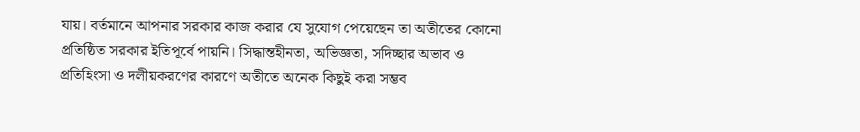যায়। বর্তমানে আপনার সরকার কাজ করার যে সুযোগ পেয়েছেন তা অতীতের কোনো প্রতিষ্ঠিত সরকার ইতিপূর্বে পায়নি। সিদ্ধান্তহীনতা, অভিজ্ঞতা, সদিচ্ছার অভাব ও প্রতিহিংসা ও দলীয়করণের কারণে অতীতে অনেক কিছুই করা সম্ভব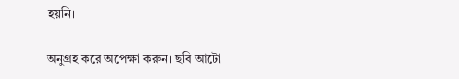হয়নি।

অনুগ্রহ করে অপেক্ষা করুন। ছবি আটো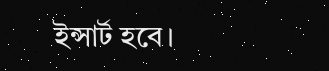ইন্সার্ট হবে।